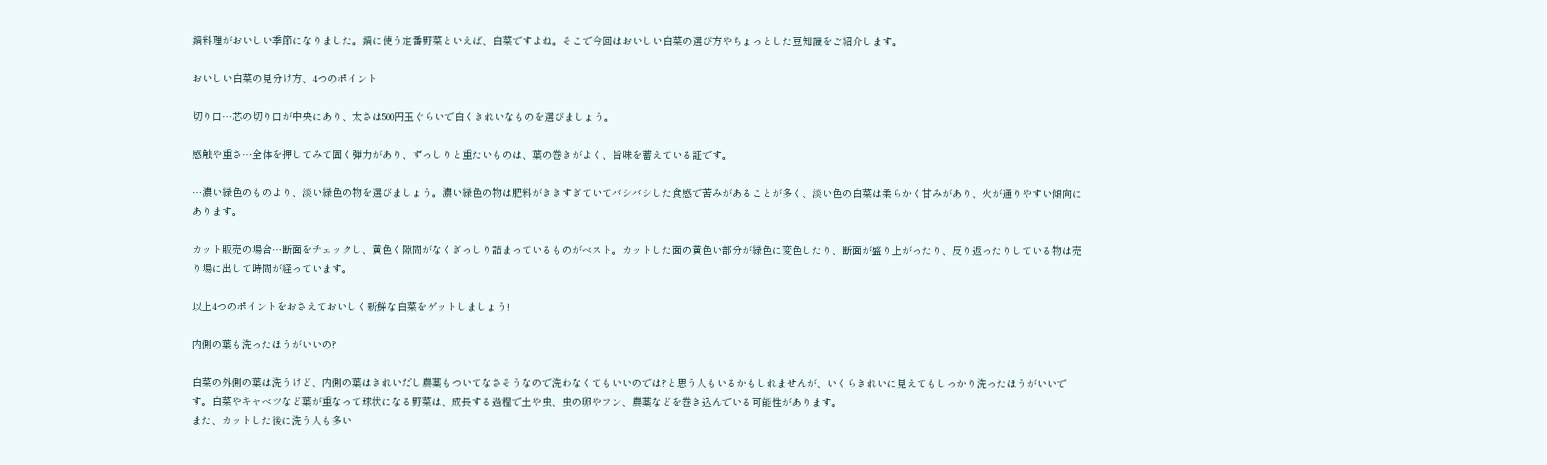鍋料理がおいしい季節になりました。鍋に使う定番野菜といえば、白菜ですよね。そこで今回はおいしい白菜の選び方やちょっとした豆知識をご紹介します。

おいしい白菜の見分け方、4つのポイント

切り口…芯の切り口が中央にあり、太さは500円玉ぐらいで白くきれいなものを選びましょう。

感触や重さ…全体を押してみて固く弾力があり、ずっしりと重たいものは、葉の巻きがよく、旨味を蓄えている証です。

…濃い緑色のものより、淡い緑色の物を選びましょう。濃い緑色の物は肥料がききすぎていてバシバシした食感で苦みがあることが多く、淡い色の白菜は柔らかく甘みがあり、火が通りやすい傾向にあります。

カット販売の場合…断面をチェックし、黄色く隙間がなくぎっしり詰まっているものがベスト。カットした面の黄色い部分が緑色に変色したり、断面が盛り上がったり、反り返ったりしている物は売り場に出して時間が経っています。

以上4つのポイントをおさえておいしく新鮮な白菜をゲットしましょう!

内側の葉も洗ったほうがいいの?

白菜の外側の葉は洗うけど、内側の葉はきれいだし農薬もついてなさそうなので洗わなくてもいいのでは?と思う人もいるかもしれませんが、いくらきれいに見えてもしっかり洗ったほうがいいです。白菜やキャベツなど葉が重なって球状になる野菜は、成長する過程で土や虫、虫の卵やフン、農薬などを巻き込んでいる可能性があります。
また、カットした後に洗う人も多い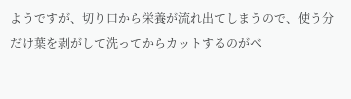ようですが、切り口から栄養が流れ出てしまうので、使う分だけ葉を剥がして洗ってからカットするのがベ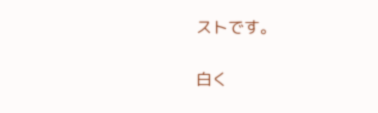ストです。

白く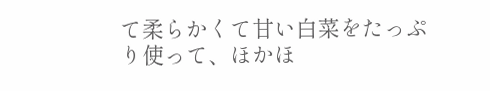て柔らかくて甘い白菜をたっぷり使って、ほかほ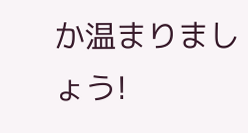か温まりましょう!